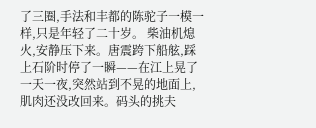了三圈,手法和丰都的陈驼子一模一样,只是年轻了二十岁。 柴油机熄火,安静压下来。唐震跨下船舷,踩上石阶时停了一瞬——在江上晃了一天一夜,突然站到不晃的地面上,肌肉还没改回来。码头的挑夫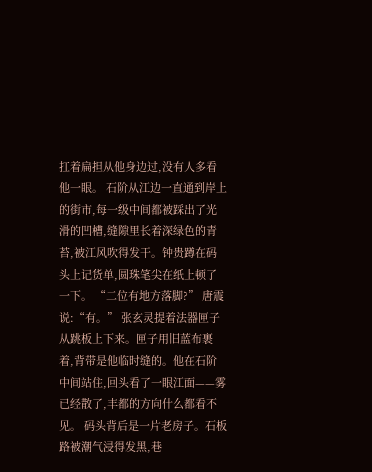扛着扁担从他身边过,没有人多看他一眼。 石阶从江边一直通到岸上的街市,每一级中间都被踩出了光滑的凹槽,缝隙里长着深绿色的青苔,被江风吹得发干。钟贵蹲在码头上记货单,圆珠笔尖在纸上顿了一下。 “二位有地方落脚?” 唐震说:“有。” 张玄灵提着法器匣子从跳板上下来。匣子用旧蓝布裹着,背带是他临时缝的。他在石阶中间站住,回头看了一眼江面——雾已经散了,丰都的方向什么都看不见。 码头背后是一片老房子。石板路被潮气浸得发黑,巷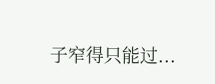子窄得只能过...